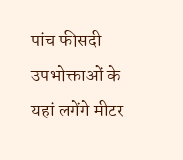पांच फीसदी उपभोक्ताओं के यहां लगेंगे मीटर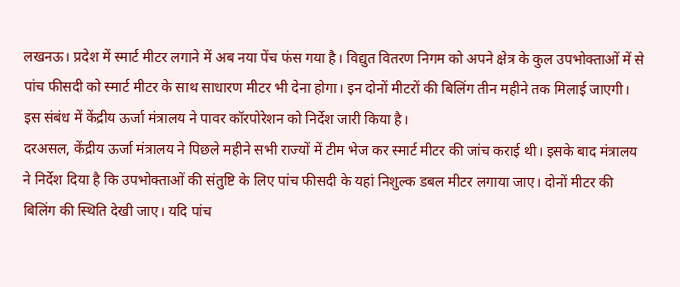लखनऊ। प्रदेश में स्मार्ट मीटर लगाने में अब नया पेंच फंस गया है। विद्युत वितरण निगम को अपने क्षेत्र के कुल उपभोक्ताओं में से पांच फीसदी को स्मार्ट मीटर के साथ साधारण मीटर भी देना होगा। इन दोनों मीटरों की बिलिंग तीन महीने तक मिलाई जाएगी। इस संबंध में केंद्रीय ऊर्जा मंत्रालय ने पावर कॉरपोरेशन को निर्देश जारी किया है।
दरअसल, केंद्रीय ऊर्जा मंत्रालय ने पिछले महीने सभी राज्यों में टीम भेज कर स्मार्ट मीटर की जांच कराई थी। इसके बाद मंत्रालय ने निर्देश दिया है कि उपभोक्ताओं की संतुष्टि के लिए पांच फीसदी के यहां निशुल्क डबल मीटर लगाया जाए। दोनों मीटर की बिलिंग की स्थिति देखी जाए। यदि पांच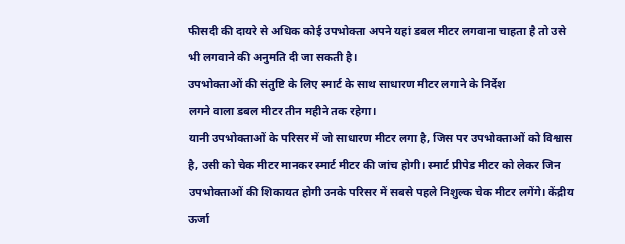फीसदी की दायरे से अधिक कोई उपभोक्ता अपने यहां डबल मीटर लगवाना चाहता है तो उसे भी लगवाने की अनुमति दी जा सकती है।
उपभोक्ताओं की संतुष्टि के लिए स्मार्ट के साथ साधारण मीटर लगाने के निर्देश
लगने वाला डबल मीटर तीन महीने तक रहेगा।
यानी उपभोक्ताओं के परिसर में जो साधारण मीटर लगा है, जिस पर उपभोक्ताओं को विश्वास है, उसी को चेक मीटर मानकर स्मार्ट मीटर की जांच होगी। स्मार्ट प्रीपेड मीटर को लेकर जिन उपभोक्ताओं की शिकायत होगी उनके परिसर में सबसे पहले निशुल्क चेक मीटर लगेंगे। केंद्रीय ऊर्जा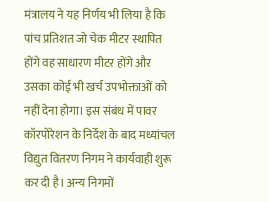मंत्रालय ने यह निर्णय भी लिया है कि पांच प्रतिशत जो चेक मीटर स्थापित होंगे वह साधारण मीटर होंगे और उसका कोई भी खर्च उपभोक्ताओं को नहीं देना होगा। इस संबंध में पावर कॉरपोरेशन के निर्देश के बाद मध्यांचल विद्युत वितरण निगम ने कार्यवाही शुरू कर दी है। अन्य निगमों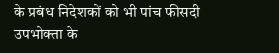के प्रबंध निदेशकों को भी पांच फीसदी उपभोक्ता के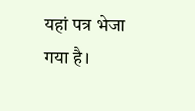यहां पत्र भेजा गया है।